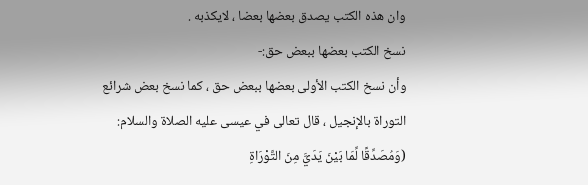وان هذه الكتب يصدق بعضها بعضا ، لايكذبه .
نسخ الكتب بعضها ببعض حق:-
وأن نسخ الكتب الأولى بعضها ببعض حق ، كما نسخ بعض شرائع التوراة بالإنجيل ، قال تعالى في عيسى عليه الصلاة والسلام: (وَمُصَدِّقًا لِّمَا بَيْنَ يَدَيَّ مِنَ التَّوْرَاةِ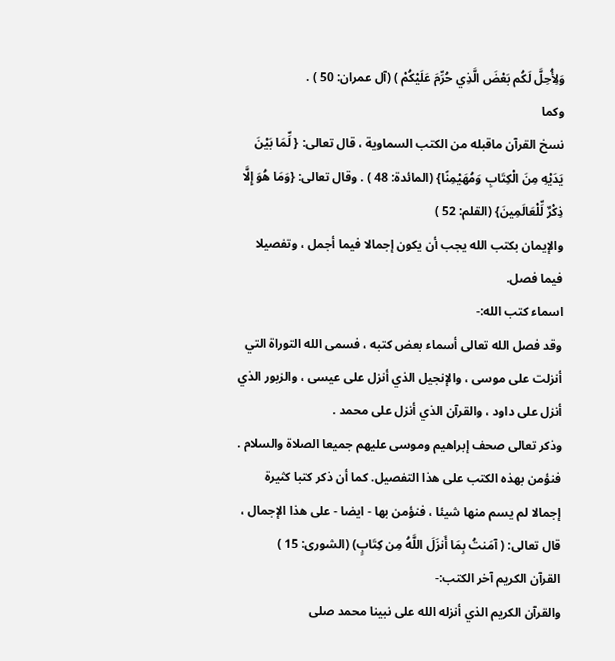وَلِأُحِلَّ لَكُم بَعْضَ الَّذِي حُرِّمَ عَلَيْكُمْ ) (آل عمران: 50 ) .
وكما
نسخ القرآن ماقبله من الكتب السماوية ، قال تعالى: { لِّمَا بَيْنَ يَدَيْهِ مِنَ الْكِتَابِ وَمُهَيْمِنًا} (المائدة: 48 ) . وقال تعالى: {وَمَا هُوَ إِلَّا ذِكْرٌ لِّلْعَالَمِينَ} (القلم: 52 )
والإيمان بكتب الله يجب أن يكون إجمالا فيما أجمل ، وتفصيلا فيما فصل.
اسماء كتب الله:-
وقد فصل الله تعالى أسماء بعض كتبه ، فسمى الله التوراة التي أنزلت على موسى ، والإنجيل الذي أنزل على عيسى ، والزبور الذي أنزل على داود ، والقرآن الذي أنزل على محمد .
وذكر تعالى صحف إبراهيم وموسى عليهم جميعا الصلاة والسلام .
فنؤمن بهذه الكتب على هذا التفصيل. كما أن ذكر كتبا كثيرة إجمالا لم يسم منها شيئا ، فنؤمن بها - ايضا - على هذا الإجمال ، قال تعالى: ( آمَنتُ بِمَا أَنزَلَ اللَّهُ مِن كِتَابٍ) (الشورى: 15 )
القرآن الكريم آخر الكتب:-
والقرآن الكريم الذي أنزله الله على نبينا محمد صلى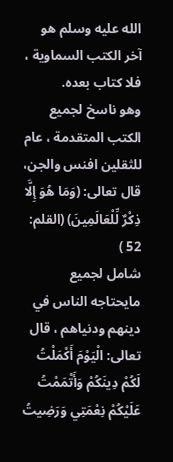الله عليه وسلم هو آخر الكتب السماوية ، فلا كتاب بعده.
وهو ناسخ لجميع الكتب المتقدمة ، عام للثقلين افنس والجن، قال تعالى: (وَمَا هُوَ إِلَّا ذِكْرٌ لِّلْعَالَمِينَ) (القلم: 52 )
شامل لجميع مايحتاجه الناس في دينهم ودنياهم ، قال تعالى: الْيَوْمَ أَكْمَلْتُ لَكُمْ دِينَكُمْ وَأَتْمَمْتُ عَلَيْكُمْ نِعْمَتِي وَرَضِيتُ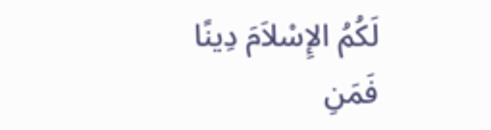لَكُمُ الإِسْلاَمَ دِينًا فَمَنِ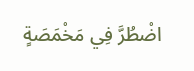اضْطُرَّ فِي مَخْمَصَةٍ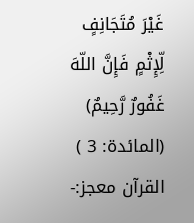غَيْرَ مُتَجَانِفٍ لِّإِثْمٍ فَإِنَّ اللّهَ غَفُورٌ رَّحِيمٌ) (المائدة: 3 )
القرآن معجز:-